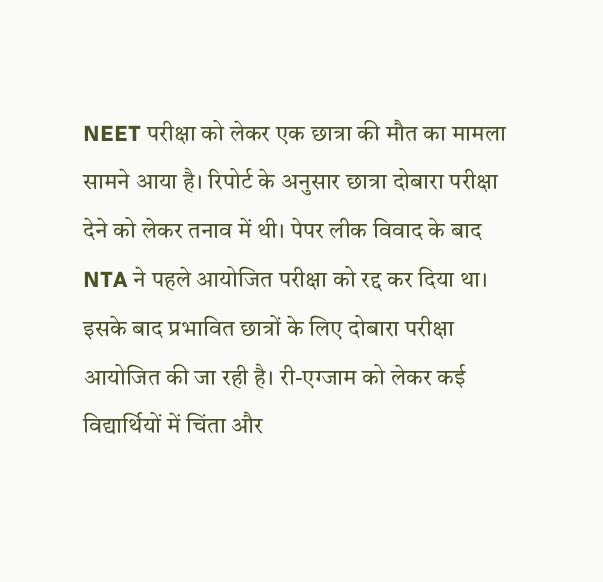NEET परीक्षा को लेकर एक छात्रा की मौत का मामला सामने आया है। रिपोर्ट के अनुसार छात्रा दोबारा परीक्षा देने को लेकर तनाव में थी। पेपर लीक विवाद के बाद NTA ने पहले आयोजित परीक्षा को रद्द कर दिया था। इसके बाद प्रभावित छात्रों के लिए दोबारा परीक्षा आयोजित की जा रही है। री-एग्जाम को लेकर कई विद्यार्थियों में चिंता और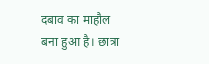दबाव का माहौल बना हुआ है। छात्रा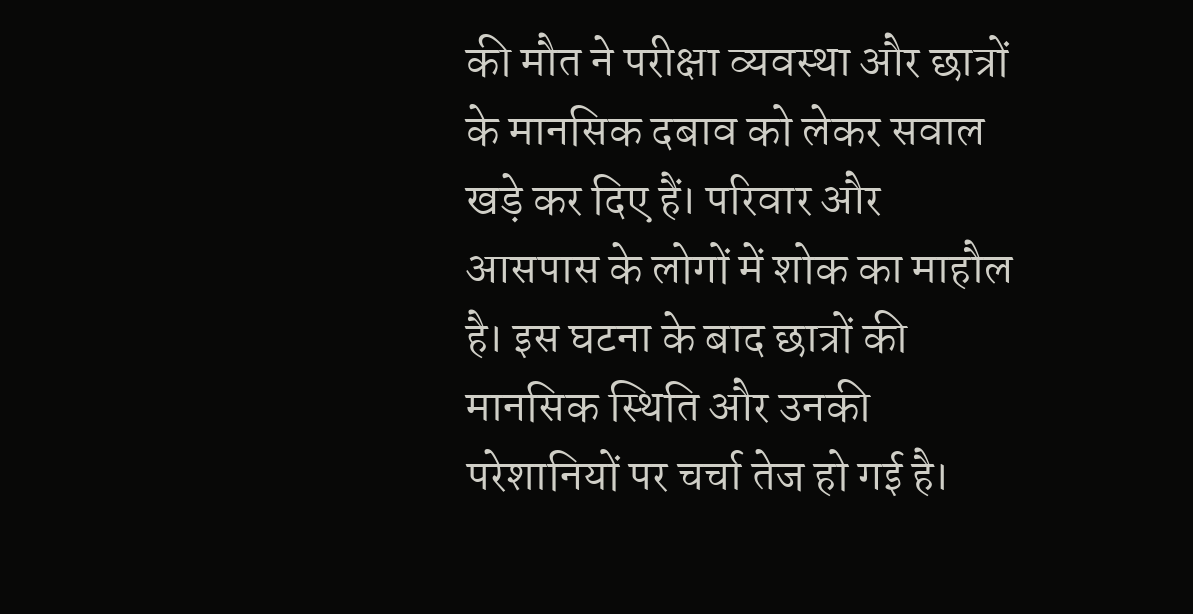की मौत ने परीक्षा व्यवस्था और छात्रों के मानसिक दबाव को लेकर सवाल खड़े कर दिए हैं। परिवार और आसपास के लोगों में शोक का माहौल है। इस घटना के बाद छात्रों की मानसिक स्थिति और उनकी परेशानियों पर चर्चा तेज हो गई है।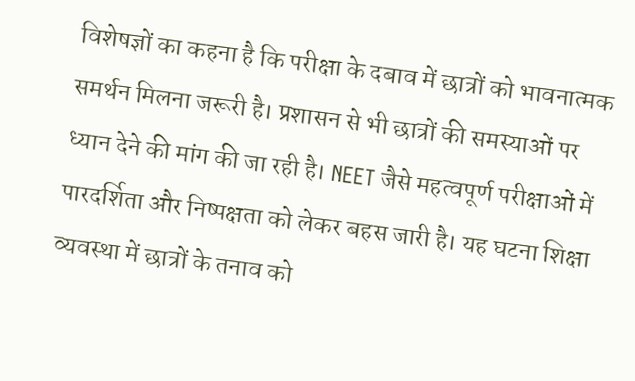विशेषज्ञों का कहना है कि परीक्षा के दबाव में छात्रों को भावनात्मक समर्थन मिलना जरूरी है। प्रशासन से भी छात्रों की समस्याओं पर ध्यान देने की मांग की जा रही है। NEET जैसे महत्वपूर्ण परीक्षाओं में पारदर्शिता और निष्पक्षता को लेकर बहस जारी है। यह घटना शिक्षा व्यवस्था में छात्रों के तनाव को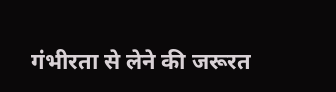गंभीरता से लेने की जरूरत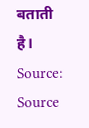बताती है।
Source: Source